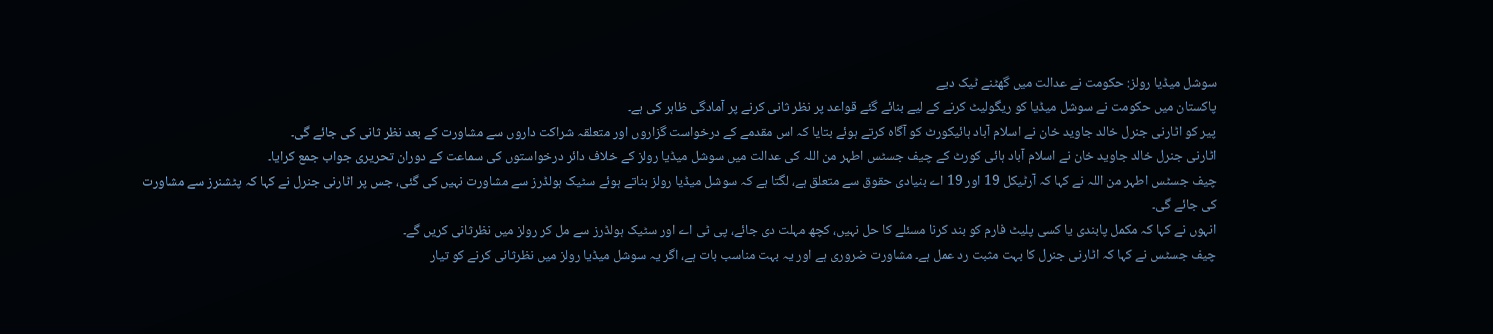سوشل میڈیا رولز: حکومت نے عدالت میں گھٹنے ٹیک دیے
پاکستان میں حکومت نے سوشل میڈیا کو ریگولیٹ کرنے کے لیے بنائے گئے قواعد پر نظر ثانی کرنے پر آمادگی ظاہر کی ہے۔
پیر کو اٹارنی جنرل خالد جاوید خان نے اسلام آباد ہائیکورٹ کو آگاہ کرتے ہوئے بتایا کہ اس مقدمے کے درخواست گزاروں اور متعلقہ شراکت داروں سے مشاورت کے بعد نظر ثانی کی جائے گی۔
اٹارنی جنرل خالد جاوید خان نے اسلام آباد ہائی کورٹ کے چیف جسٹس اطہر من اللہ کی عدالت میں سوشل میڈیا رولز کے خلاف دائر درخواستوں کی سماعت کے دوران تحریری جواب جمع کرایا۔
چیف جسٹس اطہر من اللہ نے کہا کہ آرٹیکل 19 اور 19 اے بنیادی حقوق سے متعلق ہے، لگتا ہے کہ سوشل میڈیا رولز بناتے ہوئے سٹیک ہولڈرز سے مشاورت نہیں کی گئی، جس پر اٹارنی جنرل نے کہا کہ پٹشنرز سے مشاورت کی جائے گی۔
انہوں نے کہا کہ مکمل پابندی یا کسی پلیٹ فارم کو بند کرنا مسئلے کا حل نہیں، کچھ مہلت دی جائے، پی ٹی اے اور سٹیک ہولڈرز سے مل کر رولز میں نظرثانی کریں گے۔
چیف جسٹس نے کہا کہ اٹارنی جنرل کا بہت مثبت رد عمل ہے۔ مشاورت ضروری ہے اور یہ بہت مناسب بات ہے، اگر یہ سوشل میڈیا رولز میں نظرثانی کرنے کو تیار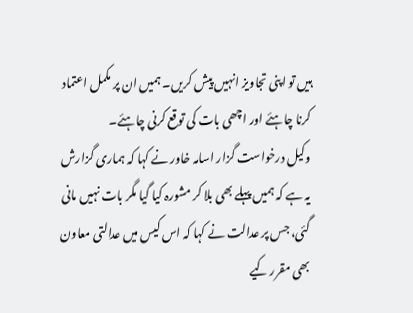ہیں تو اپنی تجاویز انہیں پیش کریں۔ ہمیں ان پر مکمل اعتماد کرنا چاہئے اور اچھی بات کی توقع کرنی چاہئے۔
وکیل درخواست گزار اسامہ خاور نے کہا کہ ہماری گزارش یہ ہے کہ ہمیں پہلے بھی بلا کر مشورہ کیا گیا مگر بات نہیں مانی گئی، جس پر عدالت نے کہا کہ اس کیس میں عدالتی معاون بھی مقرر کیے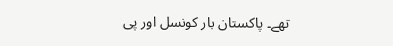تھے۔ پاکستان بار کونسل اور پی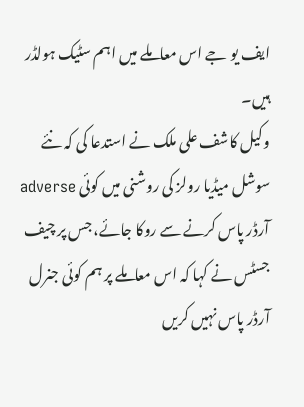ایف یو جے اس معاملے میں اہم سٹیک ہولڈر ہیں۔
وکیل کاشف علی ملک نے استدعا کی کہ نئے سوشل میڈیا رولز کی روشنی میں کوئی adverse آرڈر پاس کرنے سے روکا جائے، جس پر چیف جسٹس نے کہا کہ اس معاملے پر ہم کوئی جنرل آرڈر پاس نہیں کریں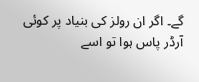گے۔ اگر ان رولز کی بنیاد پر کوئی آرڈر پاس ہوا تو اسے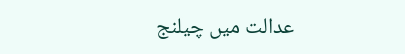عدالت میں چیلنج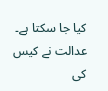کیا جا سکتا ہے۔
عدالت نے کیس کی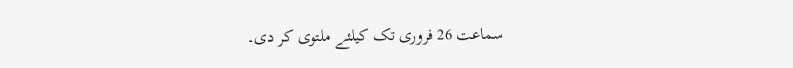سماعت 26 فروری تک کیلئے ملتوی کر دی۔